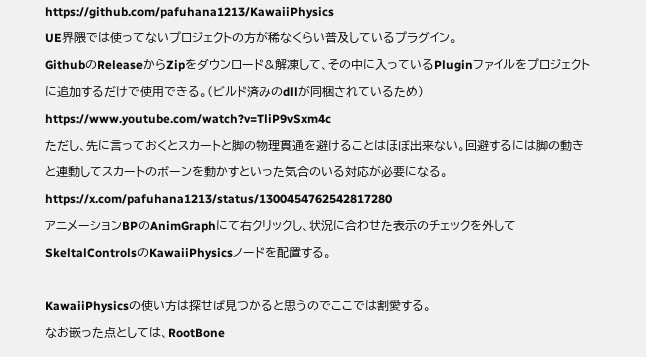https://github.com/pafuhana1213/KawaiiPhysics
UE界隈では使ってないプロジェクトの方が稀なくらい普及しているプラグイン。
GithubのReleaseからZipをダウンロード&解凍して、その中に入っているPluginファイルをプロジェクトに追加するだけで使用できる。(ビルド済みのdllが同梱されているため)
https://www.youtube.com/watch?v=TliP9vSxm4c
ただし、先に言っておくとスカートと脚の物理貫通を避けることはほぼ出来ない。回避するには脚の動きと連動してスカートのボーンを動かすといった気合のいる対応が必要になる。
https://x.com/pafuhana1213/status/1300454762542817280
アニメーションBPのAnimGraphにて右クリックし、状況に合わせた表示のチェックを外してSkeltalControlsのKawaiiPhysicsノードを配置する。

KawaiiPhysicsの使い方は探せば見つかると思うのでここでは割愛する。
なお嵌った点としては、RootBone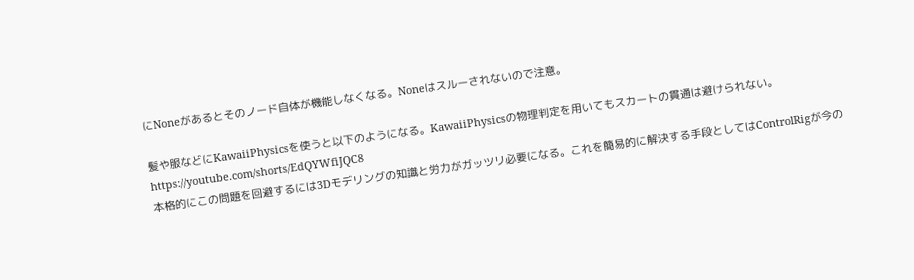にNoneがあるとそのノード自体が機能しなくなる。Noneはスルーされないので注意。

髪や服などにKawaiiPhysicsを使うと以下のようになる。KawaiiPhysicsの物理判定を用いてもスカートの貫通は避けられない。
https://youtube.com/shorts/EdQYWfiJQC8
本格的にこの問題を回避するには3Dモデリングの知識と労力がガッツリ必要になる。これを簡易的に解決する手段としてはControlRigが今の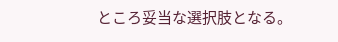ところ妥当な選択肢となる。